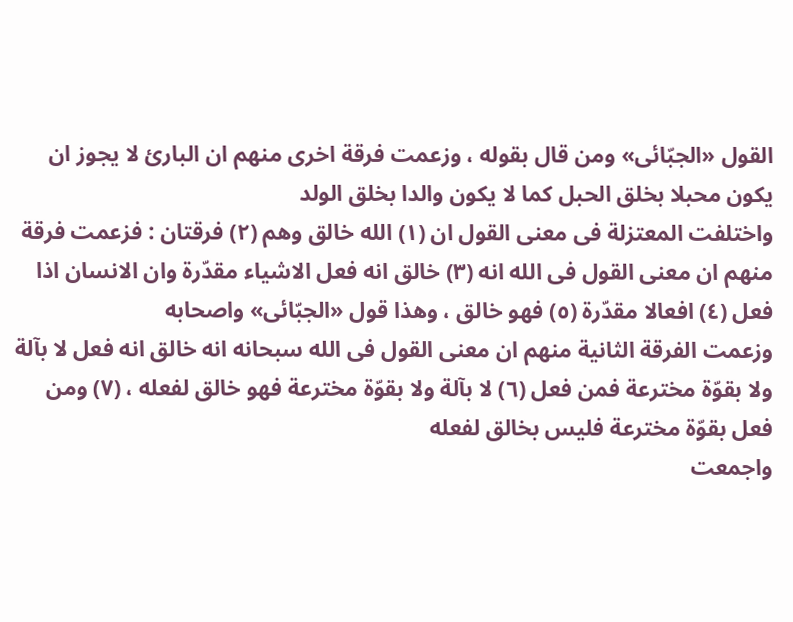القول «الجبّائى» ومن قال بقوله ، وزعمت فرقة اخرى منهم ان البارئ لا يجوز ان يكون محبلا بخلق الحبل كما لا يكون والدا بخلق الولد
واختلفت المعتزلة فى معنى القول ان (١) الله خالق وهم (٢) فرقتان : فزعمت فرقة منهم ان معنى القول فى الله انه (٣) خالق انه فعل الاشياء مقدّرة وان الانسان اذا فعل (٤) افعالا مقدّرة (٥) فهو خالق ، وهذا قول «الجبّائى» واصحابه
وزعمت الفرقة الثانية منهم ان معنى القول فى الله سبحانه انه خالق انه فعل لا بآلة ولا بقوّة مخترعة فمن فعل (٦) لا بآلة ولا بقوّة مخترعة فهو خالق لفعله ، (٧) ومن فعل بقوّة مخترعة فليس بخالق لفعله
واجمعت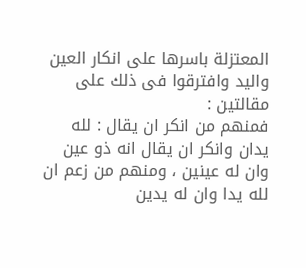المعتزلة باسرها على انكار العين واليد وافترقوا فى ذلك على مقالتين :
فمنهم من انكر ان يقال : لله يدان وانكر ان يقال انه ذو عين وان له عينين ، ومنهم من زعم ان لله يدا وان له يدين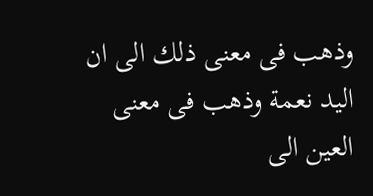وذهب فى معنى ذلك الى ان اليد نعمة وذهب فى معنى العين الى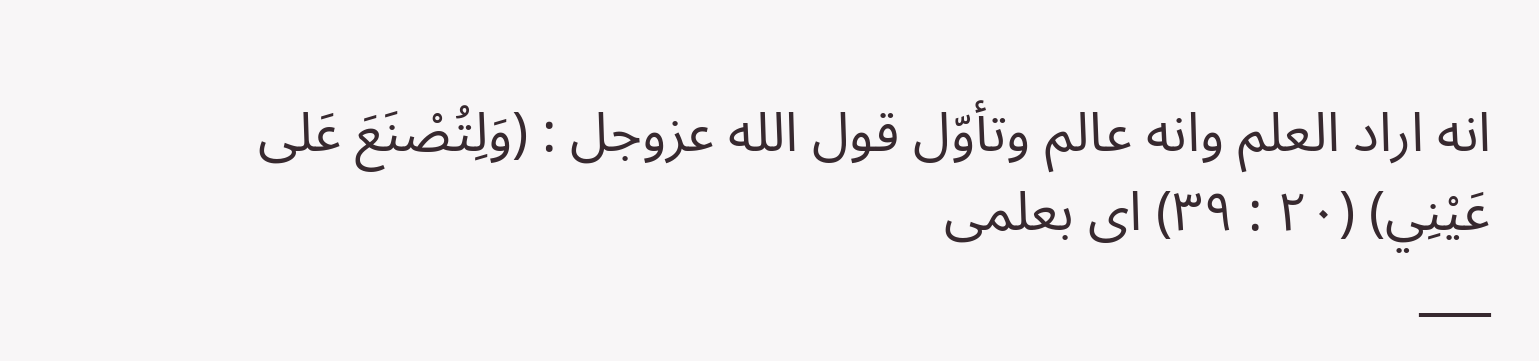انه اراد العلم وانه عالم وتأوّل قول الله عزوجل : (وَلِتُصْنَعَ عَلى عَيْنِي) (٢٠ : ٣٩) اى بعلمى
___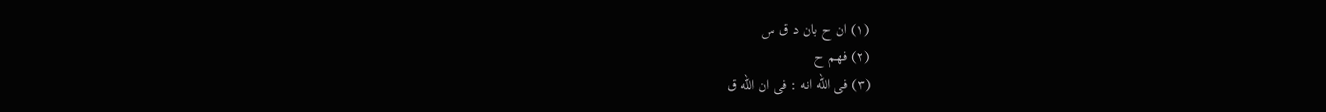(١) ان ح بان د ق س
(٢) فهم ح
(٣) فى الله انه : فى ان الله ق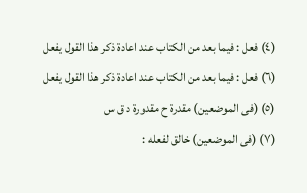(٤) فعل : فيما بعد من الكتاب عند اعادة ذكر هذا القول يفعل
(٦) فعل : فيما بعد من الكتاب عند اعادة ذكر هذا القول يفعل
(٥) (فى الموضعين) مقدرة ح مقدورة د ق س
(٧) (فى الموضعين) خالق لفعله :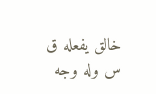خالق يفعله ق س وله وجه